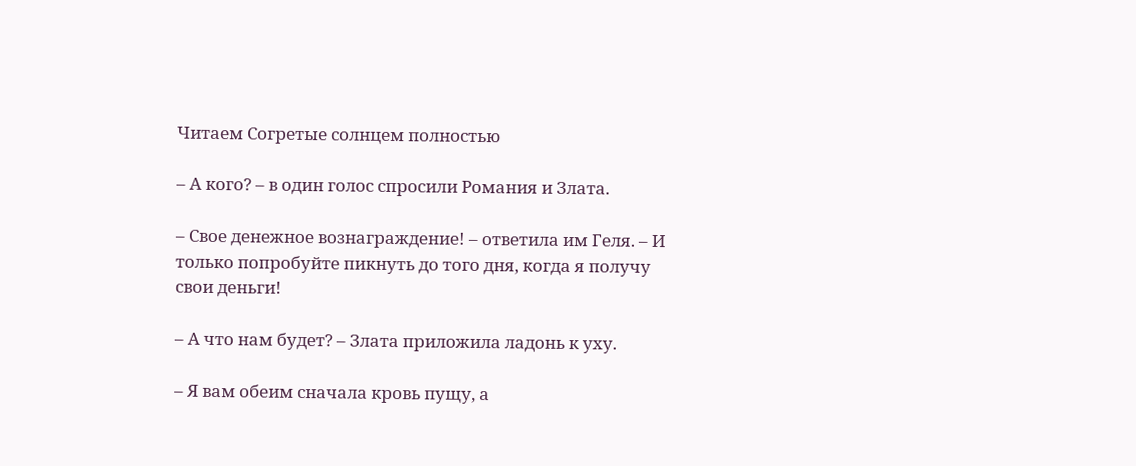Читаем Согретые солнцем полностью

– А кого? – в один голос спросили Романия и Злата.

– Свое денежное вознаграждение! – ответила им Геля. – И только попробуйте пикнуть до того дня, когда я получу свои деньги!

– А что нам будет? – Злата приложила ладонь к уху.

– Я вам обеим сначала кровь пущу, а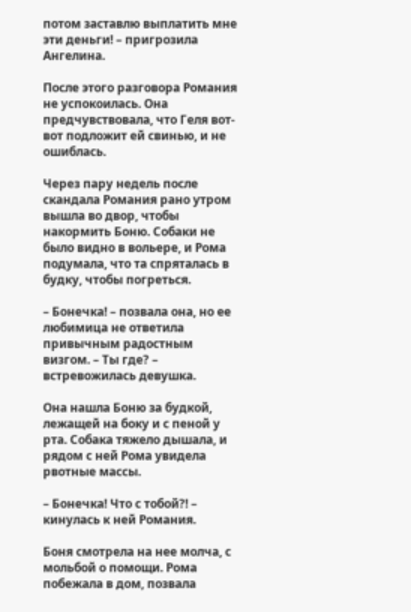потом заставлю выплатить мне эти деньги! – пригрозила Ангелина.

После этого разговора Романия не успокоилась. Она предчувствовала, что Геля вот-вот подложит ей свинью, и не ошиблась.

Через пару недель после скандала Романия рано утром вышла во двор, чтобы накормить Боню. Собаки не было видно в вольере, и Рома подумала, что та спряталась в будку, чтобы погреться.

– Бонечка! – позвала она, но ее любимица не ответила привычным радостным визгом. – Ты где? – встревожилась девушка.

Она нашла Боню за будкой, лежащей на боку и с пеной у рта. Собака тяжело дышала, и рядом с ней Рома увидела рвотные массы.

– Бонечка! Что с тобой?! – кинулась к ней Романия.

Боня смотрела на нее молча, с мольбой о помощи. Рома побежала в дом, позвала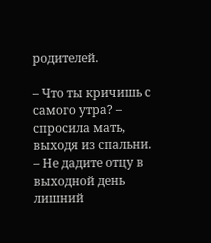родителей.

– Что ты кричишь с самого утра? – спросила мать, выходя из спальни. – Не дадите отцу в выходной день лишний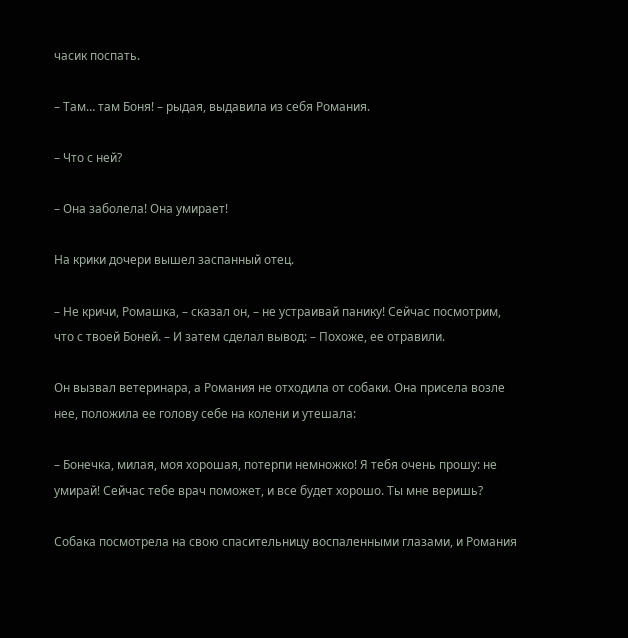часик поспать.

– Там… там Боня! – рыдая, выдавила из себя Романия.

– Что с ней?

– Она заболела! Она умирает!

На крики дочери вышел заспанный отец.

– Не кричи, Ромашка, – сказал он, – не устраивай панику! Сейчас посмотрим, что с твоей Боней. – И затем сделал вывод: – Похоже, ее отравили.

Он вызвал ветеринара, а Романия не отходила от собаки. Она присела возле нее, положила ее голову себе на колени и утешала:

– Бонечка, милая, моя хорошая, потерпи немножко! Я тебя очень прошу: не умирай! Сейчас тебе врач поможет, и все будет хорошо. Ты мне веришь?

Собака посмотрела на свою спасительницу воспаленными глазами, и Романия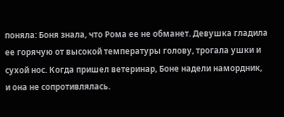поняла: Боня знала, что Рома ее не обманет. Девушка гладила ее горячую от высокой температуры голову, трогала ушки и сухой нос. Когда пришел ветеринар, Боне надели намордник, и она не сопротивлялась.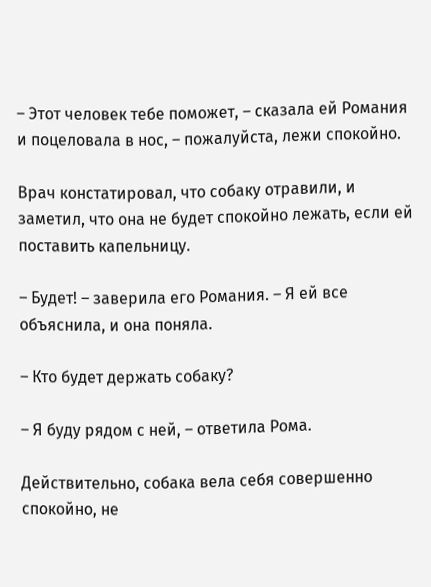– Этот человек тебе поможет, – сказала ей Романия и поцеловала в нос, – пожалуйста, лежи спокойно.

Врач констатировал, что собаку отравили, и заметил, что она не будет спокойно лежать, если ей поставить капельницу.

– Будет! – заверила его Романия. – Я ей все объяснила, и она поняла.

– Кто будет держать собаку?

– Я буду рядом с ней, – ответила Рома.

Действительно, собака вела себя совершенно спокойно, не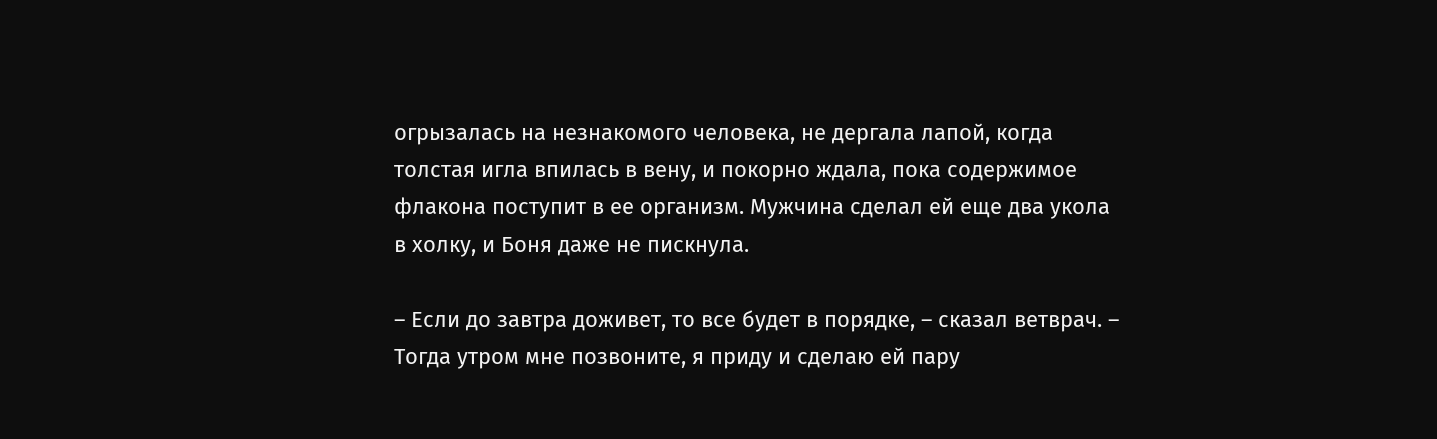огрызалась на незнакомого человека, не дергала лапой, когда толстая игла впилась в вену, и покорно ждала, пока содержимое флакона поступит в ее организм. Мужчина сделал ей еще два укола в холку, и Боня даже не пискнула.

– Если до завтра доживет, то все будет в порядке, – сказал ветврач. – Тогда утром мне позвоните, я приду и сделаю ей пару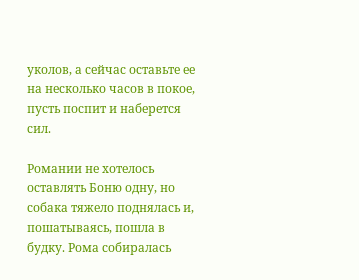уколов, а сейчас оставьте ее на несколько часов в покое, пусть поспит и наберется сил.

Романии не хотелось оставлять Боню одну, но собака тяжело поднялась и, пошатываясь, пошла в будку. Рома собиралась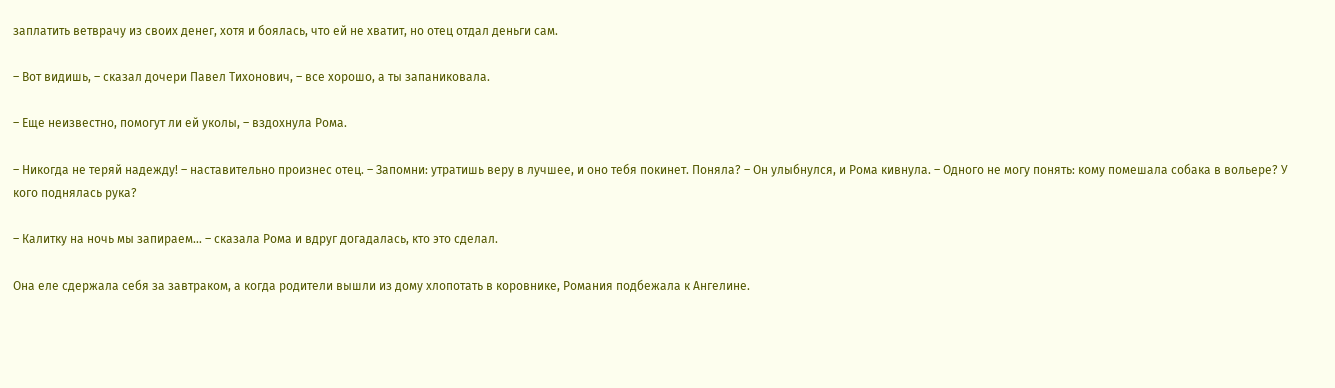заплатить ветврачу из своих денег, хотя и боялась, что ей не хватит, но отец отдал деньги сам.

– Вот видишь, – сказал дочери Павел Тихонович, – все хорошо, а ты запаниковала.

– Еще неизвестно, помогут ли ей уколы, – вздохнула Рома.

– Никогда не теряй надежду! – наставительно произнес отец. – Запомни: утратишь веру в лучшее, и оно тебя покинет. Поняла? – Он улыбнулся, и Рома кивнула. – Одного не могу понять: кому помешала собака в вольере? У кого поднялась рука?

– Калитку на ночь мы запираем… – сказала Рома и вдруг догадалась, кто это сделал.

Она еле сдержала себя за завтраком, а когда родители вышли из дому хлопотать в коровнике, Романия подбежала к Ангелине.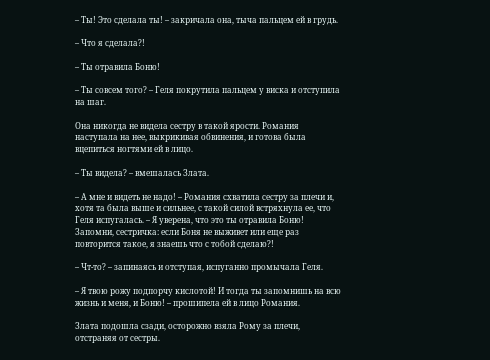– Ты! Это сделала ты! – закричала она, тыча пальцем ей в грудь.

– Что я сделала?!

– Ты отравила Боню!

– Ты совсем того? – Геля покрутила пальцем у виска и отступила на шаг.

Она никогда не видела сестру в такой ярости. Романия наступала на нее, выкрикивая обвинения, и готова была вцепиться ногтями ей в лицо.

– Ты видела? – вмешалась Злата.

– А мне и видеть не надо! – Романия схватила сестру за плечи и, хотя та была выше и сильнее, с такой силой встряхнула ее, что Геля испугалась. – Я уверена, что это ты отравила Боню! Запомни, сестричка: если Боня не выживет или еще раз повторится такое, я знаешь что с тобой сделаю?!

– Чт-то? – запинаясь и отступая, испуганно промычала Геля.

– Я твою рожу подпорчу кислотой! И тогда ты запомнишь на всю жизнь и меня, и Боню! – прошипела ей в лицо Романия.

Злата подошла сзади, осторожно взяла Рому за плечи, отстраняя от сестры.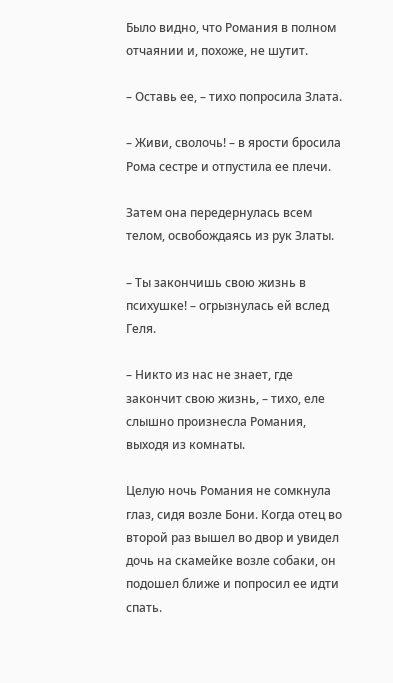Было видно, что Романия в полном отчаянии и, похоже, не шутит.

– Оставь ее, – тихо попросила Злата.

– Живи, сволочь! – в ярости бросила Рома сестре и отпустила ее плечи.

Затем она передернулась всем телом, освобождаясь из рук Златы.

– Ты закончишь свою жизнь в психушке! – огрызнулась ей вслед Геля.

– Никто из нас не знает, где закончит свою жизнь, – тихо, еле слышно произнесла Романия, выходя из комнаты.

Целую ночь Романия не сомкнула глаз, сидя возле Бони. Когда отец во второй раз вышел во двор и увидел дочь на скамейке возле собаки, он подошел ближе и попросил ее идти спать.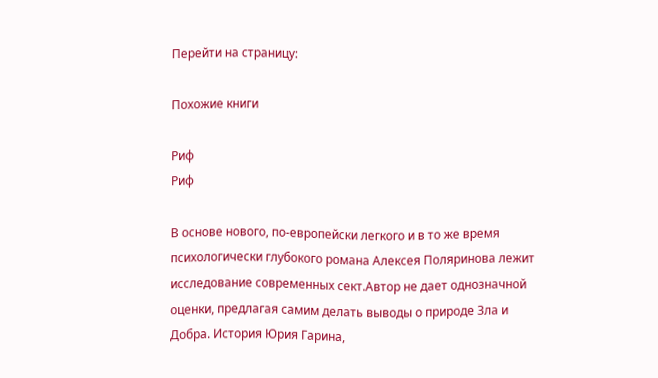Перейти на страницу:

Похожие книги

Риф
Риф

В основе нового, по-европейски легкого и в то же время психологически глубокого романа Алексея Поляринова лежит исследование современных сект.Автор не дает однозначной оценки, предлагая самим делать выводы о природе Зла и Добра. История Юрия Гарина,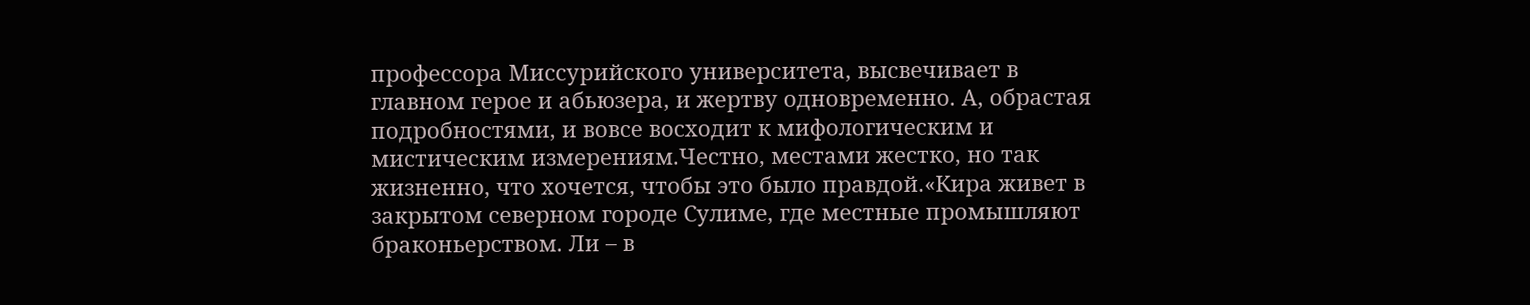профессора Миссурийского университета, высвечивает в главном герое и абьюзера, и жертву одновременно. А, обрастая подробностями, и вовсе восходит к мифологическим и мистическим измерениям.Честно, местами жестко, но так жизненно, что хочется, чтобы это было правдой.«Кира живет в закрытом северном городе Сулиме, где местные промышляют браконьерством. Ли – в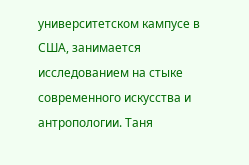университетском кампусе в США, занимается исследованием на стыке современного искусства и антропологии. Таня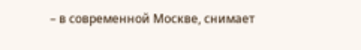– в современной Москве, снимает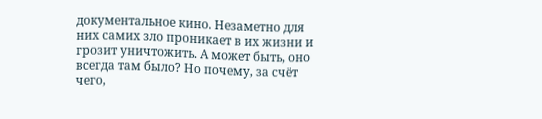документальное кино. Незаметно для них самих зло проникает в их жизни и грозит уничтожить. А может быть, оно всегда там было? Но почему, за счёт чего,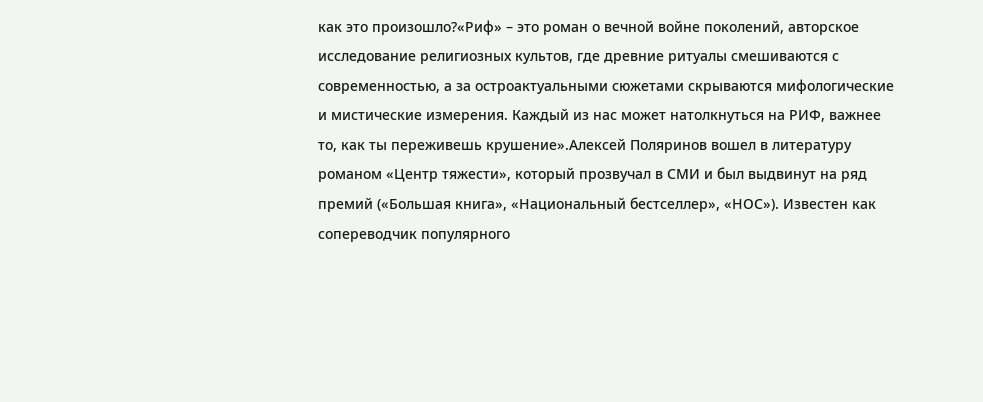как это произошло?«Риф» – это роман о вечной войне поколений, авторское исследование религиозных культов, где древние ритуалы смешиваются с современностью, а за остроактуальными сюжетами скрываются мифологические и мистические измерения. Каждый из нас может натолкнуться на РИФ, важнее то, как ты переживешь крушение».Алексей Поляринов вошел в литературу романом «Центр тяжести», который прозвучал в СМИ и был выдвинут на ряд премий («Большая книга», «Национальный бестселлер», «НОС»). Известен как сопереводчик популярного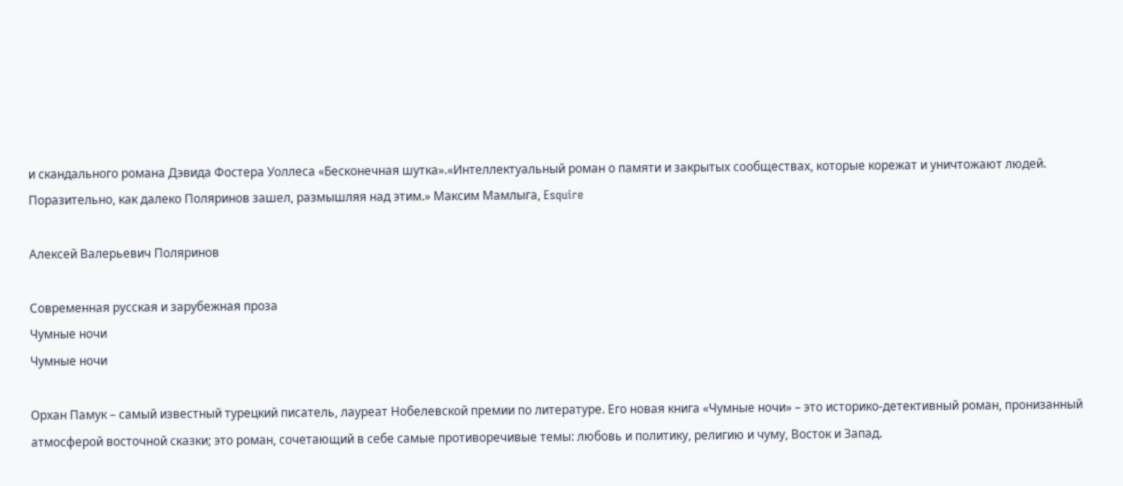и скандального романа Дэвида Фостера Уоллеса «Бесконечная шутка».«Интеллектуальный роман о памяти и закрытых сообществах, которые корежат и уничтожают людей. Поразительно, как далеко Поляринов зашел, размышляя над этим.» Максим Мамлыга, Esquire

Алексей Валерьевич Поляринов

Современная русская и зарубежная проза
Чумные ночи
Чумные ночи

Орхан Памук – самый известный турецкий писатель, лауреат Нобелевской премии по литературе. Его новая книга «Чумные ночи» – это историко-детективный роман, пронизанный атмосферой восточной сказки; это роман, сочетающий в себе самые противоречивые темы: любовь и политику, религию и чуму, Восток и Запад.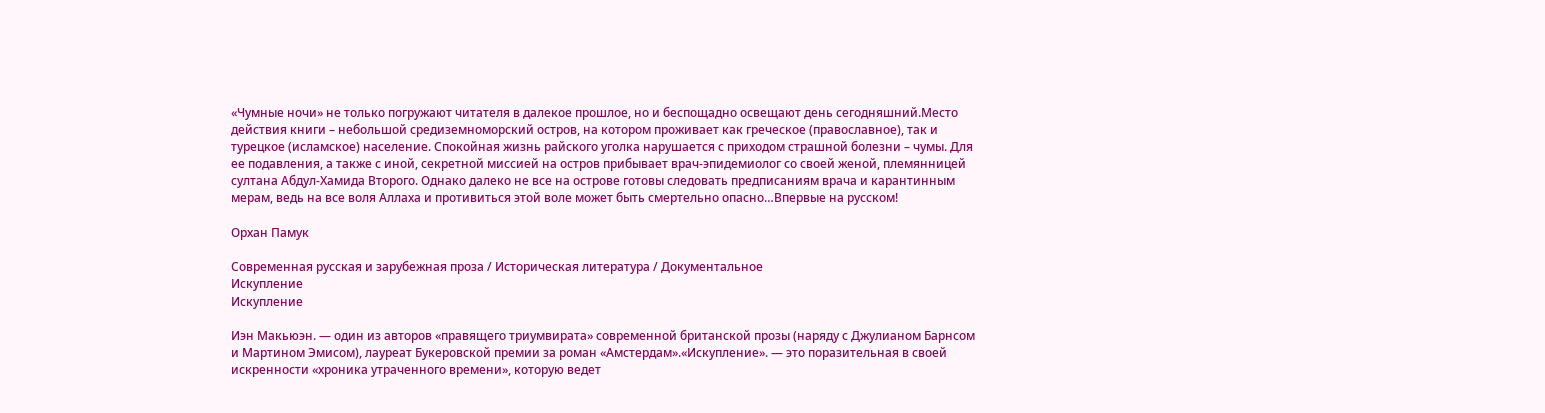«Чумные ночи» не только погружают читателя в далекое прошлое, но и беспощадно освещают день сегодняшний.Место действия книги – небольшой средиземноморский остров, на котором проживает как греческое (православное), так и турецкое (исламское) население. Спокойная жизнь райского уголка нарушается с приходом страшной болезни – чумы. Для ее подавления, а также с иной, секретной миссией на остров прибывает врач-эпидемиолог со своей женой, племянницей султана Абдул-Хамида Второго. Однако далеко не все на острове готовы следовать предписаниям врача и карантинным мерам, ведь на все воля Аллаха и противиться этой воле может быть смертельно опасно…Впервые на русском!

Орхан Памук

Современная русская и зарубежная проза / Историческая литература / Документальное
Искупление
Искупление

Иэн Макьюэн. — один из авторов «правящего триумвирата» современной британской прозы (наряду с Джулианом Барнсом и Мартином Эмисом), лауреат Букеровской премии за роман «Амстердам».«Искупление». — это поразительная в своей искренности «хроника утраченного времени», которую ведет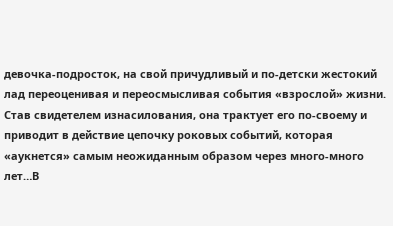девочка-подросток, на свой причудливый и по-детски жестокий лад переоценивая и переосмысливая события «взрослой» жизни. Став свидетелем изнасилования, она трактует его по-своему и приводит в действие цепочку роковых событий, которая «аукнется» самым неожиданным образом через много-много лет…В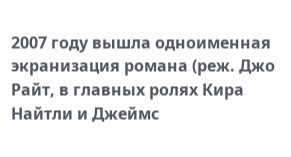2007 году вышла одноименная экранизация романа (реж. Джо Райт, в главных ролях Кира Найтли и Джеймс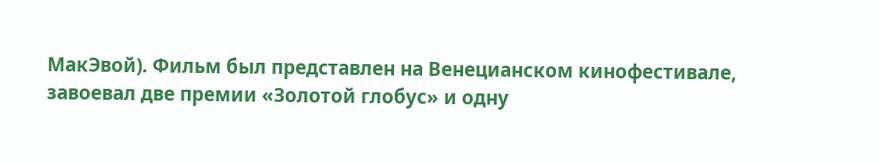МакЭвой). Фильм был представлен на Венецианском кинофестивале, завоевал две премии «Золотой глобус» и одну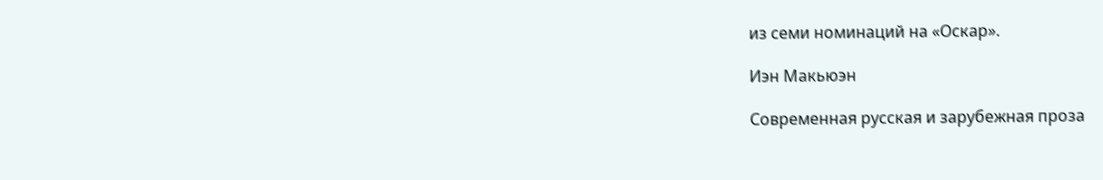из семи номинаций на «Оскар».

Иэн Макьюэн

Современная русская и зарубежная проза